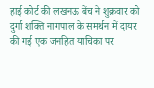हाई कोर्ट की लखनऊ बेंच ने शुक्रवार को दुर्गा शक्ति नागपाल के समर्थन में दायर की गई एक जनहित याचिका पर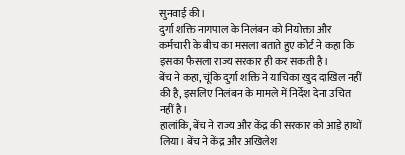सुनवाई की।
दुर्गा शक्ति नागपाल के निलंबन को नियोक्ता और कर्मचारी के बीच का मसला बताते हुए कोर्ट ने कहा कि इसका फैसला राज्य सरकार ही कर सकती है।
बेंच ने कहा, चूंकि दुर्गा शक्ति ने याचिका खुद दाखिल नहीं की है, इसलिए निलंबन के मामले में निर्देश देना उचित नहीं है।
हालांकि, बेंच ने राज्य और केंद्र की सरकार को आड़े हाथों लिया। बेंच ने केंद्र और अखिलेश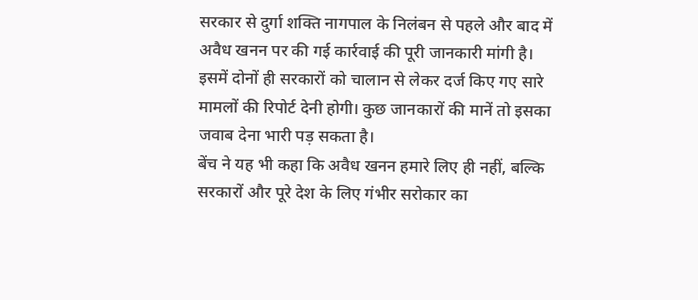सरकार से दुर्गा शक्ति नागपाल के निलंबन से पहले और बाद में अवैध खनन पर की गई कार्रवाई की पूरी जानकारी मांगी है।
इसमें दोनों ही सरकारों को चालान से लेकर दर्ज किए गए सारे मामलों की रिपोर्ट देनी होगी। कुछ जानकारों की मानें तो इसका जवाब देना भारी पड़ सकता है।
बेंच ने यह भी कहा कि अवैध खनन हमारे लिए ही नहीं, बल्कि सरकारों और पूरे देश के लिए गंभीर सरोकार का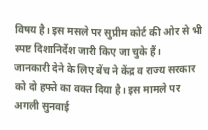विषय है। इस मसले पर सुप्रीम कोर्ट की ओर से भी स्पष्ट दिशानिर्देश जारी किए जा चुके हैं।
जानकारी देने के लिए बेंच ने केंद्र व राज्य सरकार को दो हफ्ते का वक्त दिया है। इस मामले पर अगली सुनवाई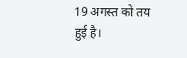19 अगस्त को तय हुई है।